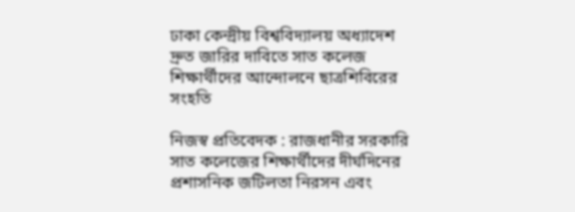ঢাকা কেন্দ্রীয় বিশ্ববিদ্যালয় অধ্যাদেশ দ্রুত জারির দাবিতে সাত কলেজ শিক্ষার্থীদের আন্দোলনে ছাত্রশিবিরের সংহতি

নিজস্ব প্রতিবেদক : রাজধানীর সরকারি সাত কলেজের শিক্ষার্থীদের দীর্ঘদিনের প্রশাসনিক জটিলতা নিরসন এবং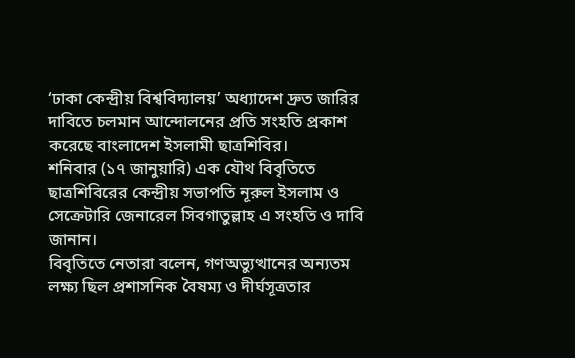‘ঢাকা কেন্দ্রীয় বিশ্ববিদ্যালয়’ অধ্যাদেশ দ্রুত জারির দাবিতে চলমান আন্দোলনের প্রতি সংহতি প্রকাশ করেছে বাংলাদেশ ইসলামী ছাত্রশিবির।
শনিবার (১৭ জানুয়ারি) এক যৌথ বিবৃতিতে ছাত্রশিবিরের কেন্দ্রীয় সভাপতি নূরুল ইসলাম ও সেক্রেটারি জেনারেল সিবগাতুল্লাহ এ সংহতি ও দাবি জানান।
বিবৃতিতে নেতারা বলেন, গণঅভ্যুত্থানের অন্যতম লক্ষ্য ছিল প্রশাসনিক বৈষম্য ও দীর্ঘসূত্রতার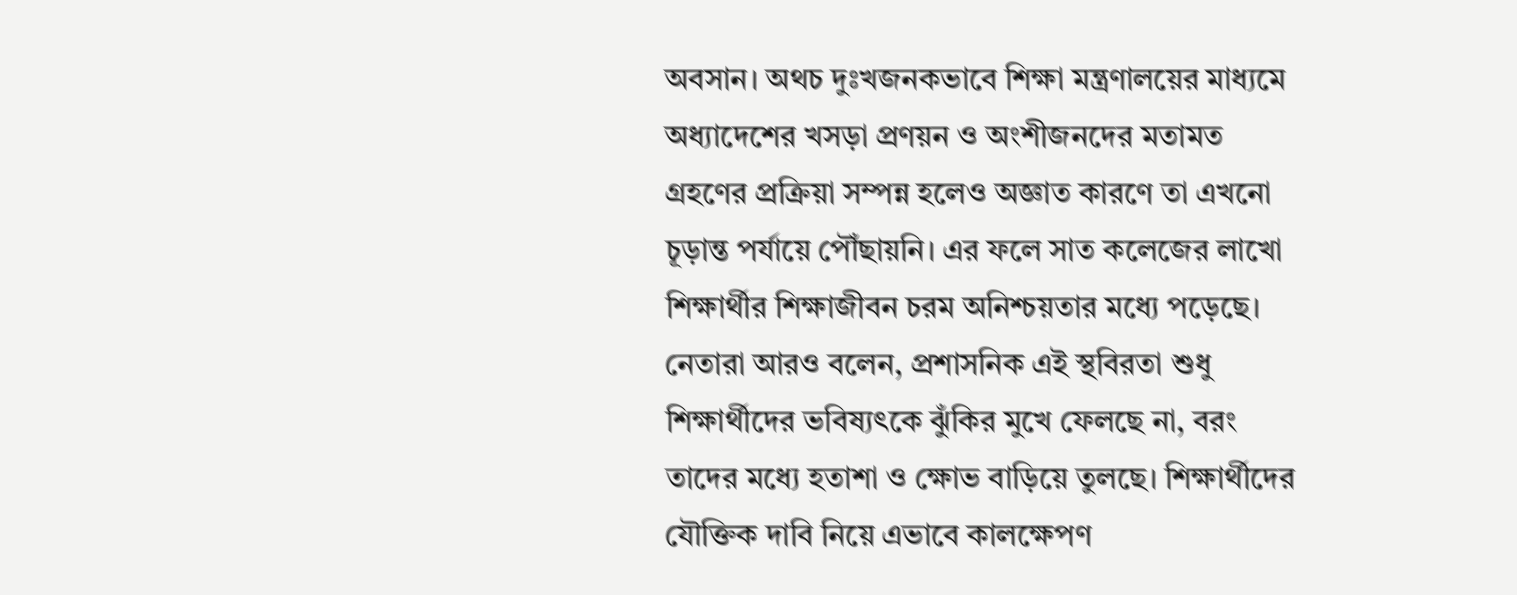অবসান। অথচ দুঃখজনকভাবে শিক্ষা মন্ত্রণালয়ের মাধ্যমে অধ্যাদেশের খসড়া প্রণয়ন ও অংশীজনদের মতামত গ্রহণের প্রক্রিয়া সম্পন্ন হলেও অজ্ঞাত কারণে তা এখনো চূড়ান্ত পর্যায়ে পৌঁছায়নি। এর ফলে সাত কলেজের লাখো শিক্ষার্থীর শিক্ষাজীবন চরম অনিশ্চয়তার মধ্যে পড়েছে।
নেতারা আরও বলেন, প্রশাসনিক এই স্থবিরতা শুধু শিক্ষার্থীদের ভবিষ্যৎকে ঝুঁকির মুখে ফেলছে না, বরং তাদের মধ্যে হতাশা ও ক্ষোভ বাড়িয়ে তুলছে। শিক্ষার্থীদের যৌক্তিক দাবি নিয়ে এভাবে কালক্ষেপণ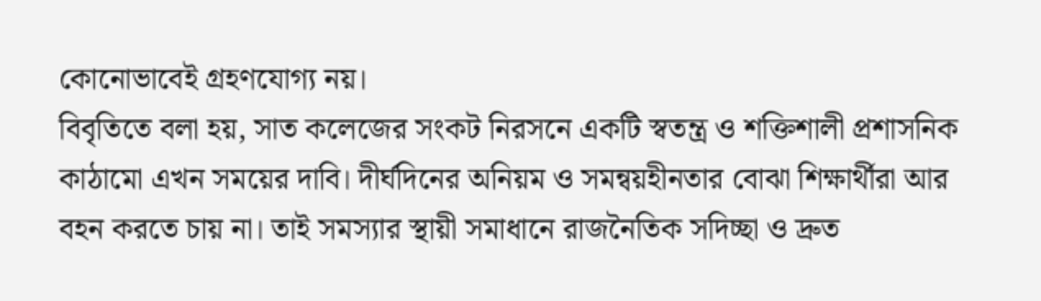কোনোভাবেই গ্রহণযোগ্য নয়।
বিবৃতিতে বলা হয়, সাত কলেজের সংকট নিরসনে একটি স্বতন্ত্র ও শক্তিশালী প্রশাসনিক কাঠামো এখন সময়ের দাবি। দীর্ঘদিনের অনিয়ম ও সমন্বয়হীনতার বোঝা শিক্ষার্থীরা আর বহন করতে চায় না। তাই সমস্যার স্থায়ী সমাধানে রাজনৈতিক সদিচ্ছা ও দ্রুত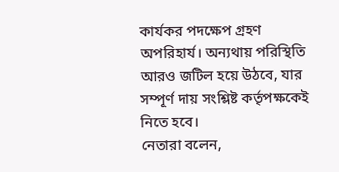কার্যকর পদক্ষেপ গ্রহণ অপরিহার্য। অন্যথায় পরিস্থিতি আরও জটিল হয়ে উঠবে, যার সম্পূর্ণ দায় সংশ্লিষ্ট কর্তৃপক্ষকেই নিতে হবে।
নেতারা বলেন,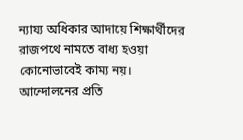ন্যায্য অধিকার আদায়ে শিক্ষার্থীদের রাজপথে নামতে বাধ্য হওয়া কোনোভাবেই কাম্য নয়। আন্দোলনের প্রতি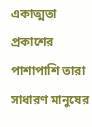একাত্মতা প্রকাশের পাশাপাশি তারা সাধারণ মানুষের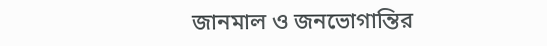জানমাল ও জনভোগান্তির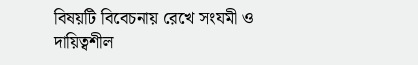বিষয়টি বিবেচনায় রেখে সংযমী ও দায়িত্বশীল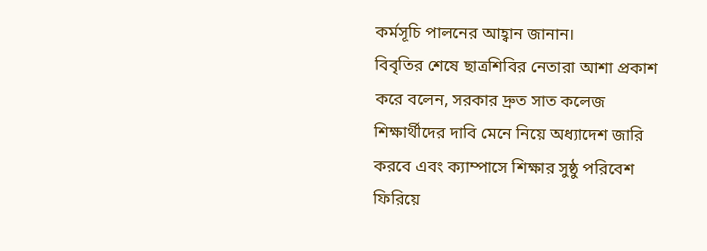কর্মসূচি পালনের আহ্বান জানান।
বিবৃতির শেষে ছাত্রশিবির নেতারা আশা প্রকাশ করে বলেন, সরকার দ্রুত সাত কলেজ শিক্ষার্থীদের দাবি মেনে নিয়ে অধ্যাদেশ জারি করবে এবং ক্যাম্পাসে শিক্ষার সুষ্ঠু পরিবেশ ফিরিয়ে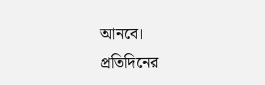আনবে।
প্রতিদিনের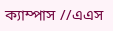ক্যাম্পাস //এএস